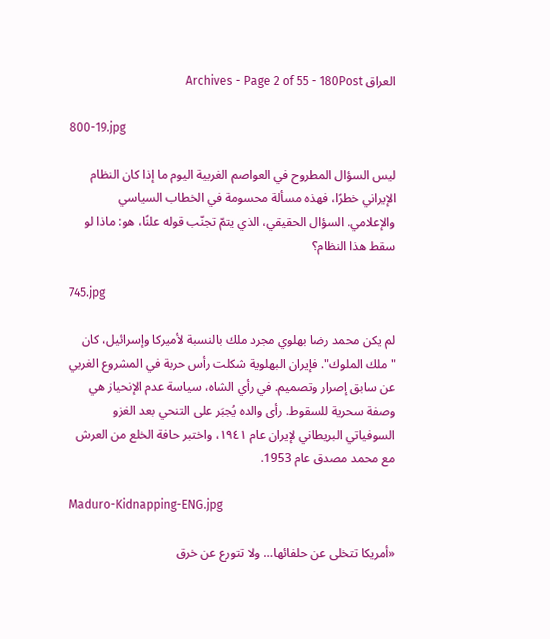العراق Archives - Page 2 of 55 - 180Post

800-19.jpg

ليس السؤال المطروح في العواصم الغربية اليوم ما إذا كان النظام الإيراني خطرًا، فهذه مسألة محسومة في الخطاب السياسي والإعلامي. السؤال الحقيقي، الذي يتمّ تجنّب قوله علنًا، هو: ماذا لو سقط هذا النظام؟

745.jpg

لم يكن محمد رضا بهلوي مجرد ملك بالنسبة لأميركا وإسرائيل، كان "ملك الملوك". فإيران البهلوية شكلت رأس حربة في المشروع الغربي عن سابق إصرار وتصميم. في رأي الشاه، سياسة عدم الإنحياز هي وصفة سحرية للسقوط. رأى والده يُجبَر على التنحي بعد الغزو السوفياتي البريطاني لإيران عام ١٩٤١، واختبر حافة الخلع من العرش مع محمد مصدق عام 1953.

Maduro-Kidnapping-ENG.jpg

«أمريكا تتخلى عن حلفائها… ولا تتورع عن خرق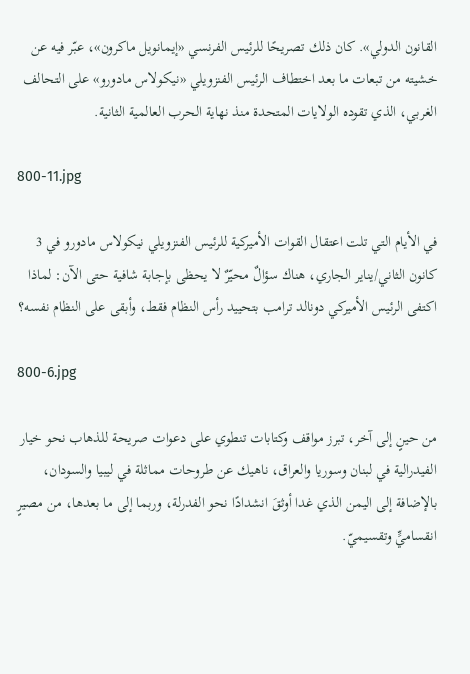القانون الدولي». كان ذلك تصريحًا للرئيس الفرنسي «إيمانويل ماكرون»، عبّر فيه عن خشيته من تبعات ما بعد اختطاف الرئيس الفنزويلي «نيكولاس مادورو» على التحالف الغربي، الذي تقوده الولايات المتحدة منذ نهاية الحرب العالمية الثانية.

800-11.jpg

في الأيام التي تلت اعتقال القوات الأميركية للرئيس الفنزويلي نيكولاس مادورو في 3 كانون الثاني/يناير الجاري، هناك سؤالٌ محيّرٌ لا يحظى بإجابة شافية حتى الآن: لماذا اكتفى الرئيس الأميركي دونالد ترامب بتحييد رأس النظام فقط، وأبقى على النظام نفسه؟

800-6.jpg

من حينٍ إلى آخر، تبرز مواقف وكتابات تنطوي على دعوات صريحة للذهاب نحو خيار الفيدرالية في لبنان وسوريا والعراق، ناهيك عن طروحات مماثلة في ليبيا والسودان، بالإضافة إلى اليمن الذي غدا أوثقَ انشدادًا نحو الفدرلة، وربما إلى ما بعدها، من مصيرٍ انقساميٍّ وتقسيميّ.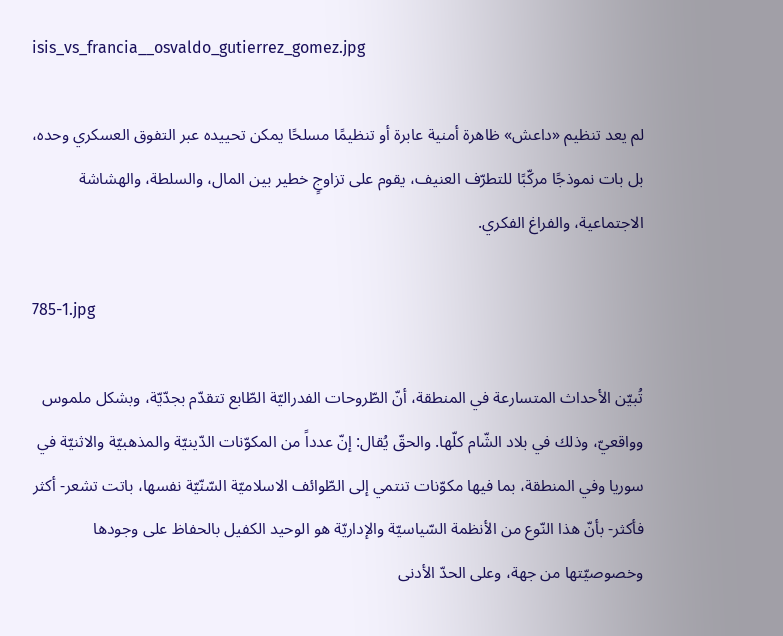isis_vs_francia__osvaldo_gutierrez_gomez.jpg

لم يعد تنظيم «داعش» ظاهرة أمنية عابرة أو تنظيمًا مسلحًا يمكن تحييده عبر التفوق العسكري وحده، بل بات نموذجًا مركّبًا للتطرّف العنيف، يقوم على تزاوجٍ خطير بين المال، والسلطة، والهشاشة الاجتماعية، والفراغ الفكري.

785-1.jpg

تُبيّن الأحداث المتسارعة في المنطقة، أنّ الطّروحات الفدراليّة الطّابع تتقدّم بجدّيّة، وبشكل ملموس وواقعيّ، وذلك في بلاد الشّام كلّها. والحقّ يُقال: إنّ عدداً من المكوّنات الدّينيّة والمذهبيّة والاثنيّة في سوريا وفي المنطقة، بما فيها مكوّنات تنتمي إلى الطّوائف الاسلاميّة السّنّيّة نفسها، باتت تشعر- أكثر فأكثر- بأنّ هذا النّوع من الأنظمة السّياسيّة والإداريّة هو الوحيد الكفيل بالحفاظ على وجودها وخصوصيّتها من جهة، وعلى الحدّ الأدنى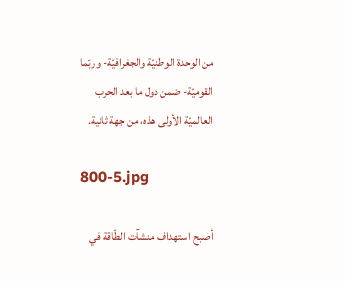من الوحدة الوطنيّة والجغرافيّة- وربّما القوميّة- ضمن دول ما بعد الحرب العالميّة الأولى هذه، من جهة ثانية.

800-5.jpg

أصبح استهداف منشآت الطّاقة في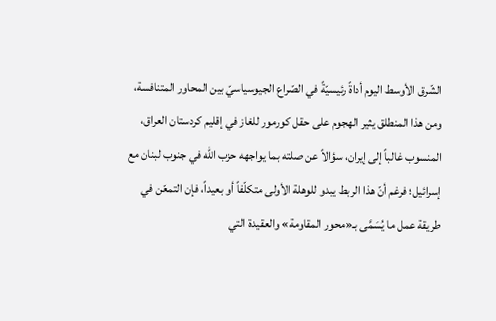الشّرق الأوسط اليوم أداةً رئيسيّةً في الصّراع الجيوسياسيّ بين المحاور المتنافسة، ومن هذا المنطلق يثير الهجوم على حقل كورمور للغاز في إقليم كردستان العراق، المنسوب غالباً إلى إيران، سؤالاً عن صلته بما يواجهه حزب الله في جنوب لبنان مع إسرائيل؛ فرغم أنّ هذا الربط يبدو للوهلة الأولى متكلّفاً أو بعيداً، فإن التمعّن في طريقة عمل ما يُسَمَّى بـ«محور المقاومة» والعقيدة التي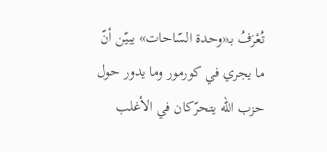تُعْرَفُ بـ«وحدة السّاحات» يبيّن أنّ ما يجري في كورمور وما يدور حول حزب الله يتحرّكان في الأغلب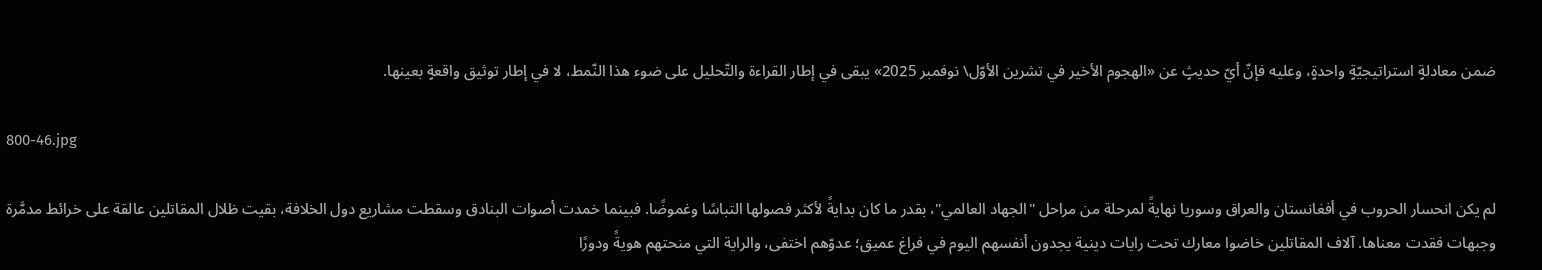ضمن معادلةٍ استراتيجيّةٍ واحدةٍ، وعليه فإنّ أيّ حديثٍ عن «الهجوم الأخير في تشرين الأوّل\ نوفمبر 2025» يبقى في إطار القراءة والتّحليل على ضوء هذا النّمط، لا في إطار توثيق واقعةٍ بعينها.

800-46.jpg

لم يكن انحسار الحروب في أفغانستان والعراق وسوريا نهايةً لمرحلة من مراحل "الجهاد العالمي"، بقدر ما كان بدايةً لأكثر فصولها التباسًا وغموضًا. فبينما خمدت أصوات البنادق وسقطت مشاريع دول الخلافة، بقيت ظلال المقاتلين عالقة على خرائط مدمَّرة وجبهات فقدت معناها. آلاف المقاتلين خاضوا معارك تحت رايات دينية يجدون أنفسهم اليوم في فراغ عميق؛ عدوّهم اختفى، والراية التي منحتهم هويةً ودورًا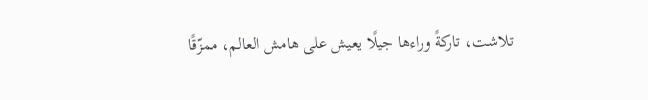تلاشت، تاركةً وراءها جيلًا يعيش على هامش العالم، ممزّقًا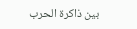بين ذاكرة الحرب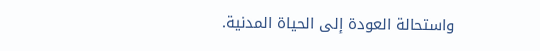واستحالة العودة إلى الحياة المدنية.